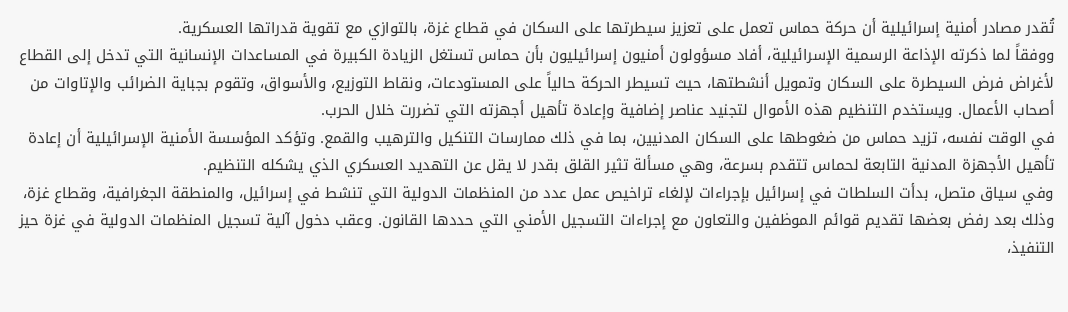تُقدر مصادر أمنية إسرائيلية أن حركة حماس تعمل على تعزيز سيطرتها على السكان في قطاع غزة، بالتوازي مع تقوية قدراتها العسكرية.
ووفقاً لما ذكرته الإذاعة الرسمية الإسرائيلية، أفاد مسؤولون أمنيون إسرائيليون بأن حماس تستغل الزيادة الكبيرة في المساعدات الإنسانية التي تدخل إلى القطاع لأغراض فرض السيطرة على السكان وتمويل أنشطتها، حيث تسيطر الحركة حالياً على المستودعات، ونقاط التوزيع، والأسواق، وتقوم بجباية الضرائب والإتاوات من أصحاب الأعمال. ويستخدم التنظيم هذه الأموال لتجنيد عناصر إضافية وإعادة تأهيل أجهزته التي تضررت خلال الحرب.
في الوقت نفسه، تزيد حماس من ضغوطها على السكان المدنيين، بما في ذلك ممارسات التنكيل والترهيب والقمع. وتؤكد المؤسسة الأمنية الإسرائيلية أن إعادة تأهيل الأجهزة المدنية التابعة لحماس تتقدم بسرعة، وهي مسألة تثير القلق بقدر لا يقل عن التهديد العسكري الذي يشكله التنظيم.
وفي سياق متصل، بدأت السلطات في إسرائيل بإجراءات لإلغاء تراخيص عمل عدد من المنظمات الدولية التي تنشط في إسرائيل، والمنطقة الجغرافية، وقطاع غزة، وذلك بعد رفض بعضها تقديم قوائم الموظفين والتعاون مع إجراءات التسجيل الأمني التي حددها القانون. وعقب دخول آلية تسجيل المنظمات الدولية في غزة حيز التنفيذ،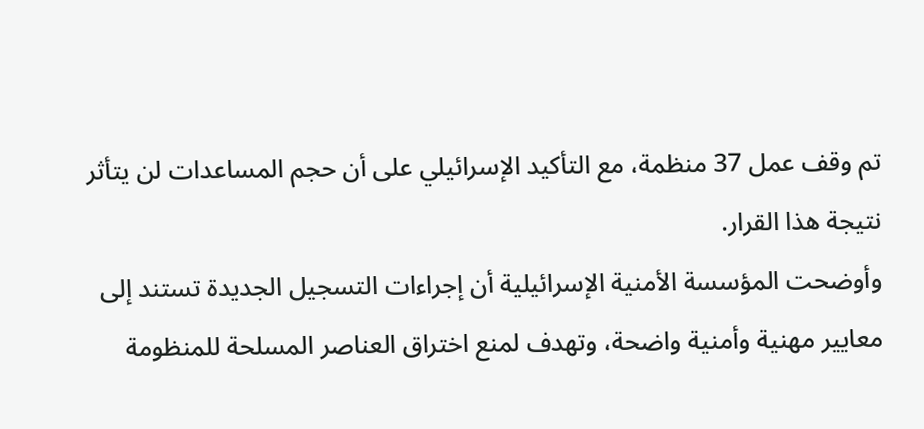تم وقف عمل 37 منظمة، مع التأكيد الإسرائيلي على أن حجم المساعدات لن يتأثر نتيجة هذا القرار.
وأوضحت المؤسسة الأمنية الإسرائيلية أن إجراءات التسجيل الجديدة تستند إلى معايير مهنية وأمنية واضحة، وتهدف لمنع اختراق العناصر المسلحة للمنظومة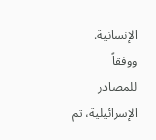الإنسانية. ووفقاً للمصادر الإسرائيلية، تم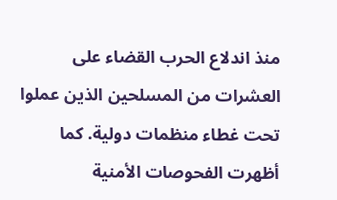منذ اندلاع الحرب القضاء على العشرات من المسلحين الذين عملوا تحت غطاء منظمات دولية. كما أظهرت الفحوصات الأمنية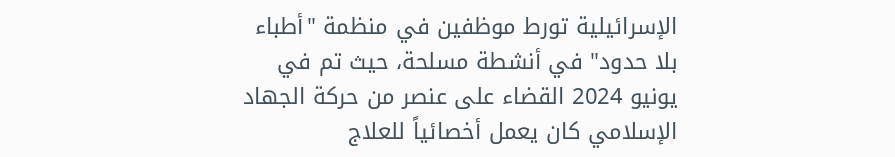الإسرائيلية تورط موظفين في منظمة "أطباء بلا حدود" في أنشطة مسلحة، حيث تم في يونيو 2024 القضاء على عنصر من حركة الجهاد الإسلامي كان يعمل أخصائياً للعلاج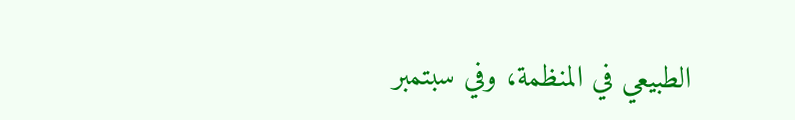الطبيعي في المنظمة، وفي سبتمبر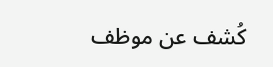كُشف عن موظف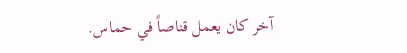آخر كان يعمل قناصاً في حماس.